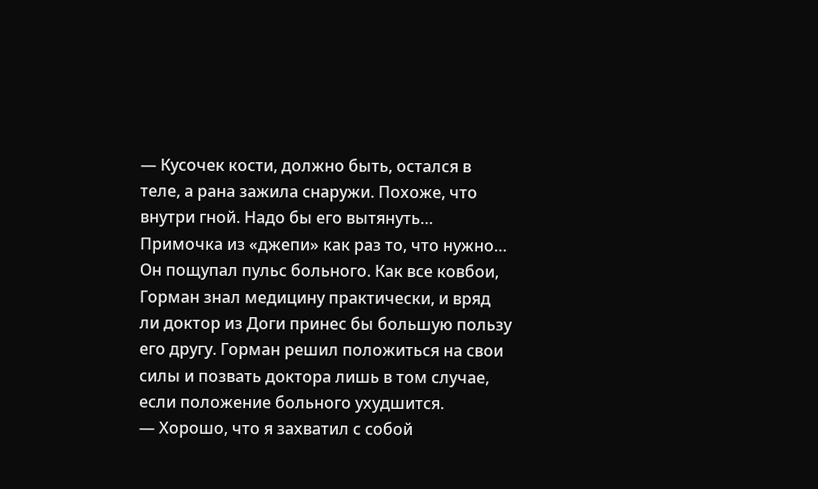— Кусочек кости, должно быть, остался в теле, а рана зажила снаружи. Похоже, что внутри гной. Надо бы его вытянуть… Примочка из «джепи» как раз то, что нужно…
Он пощупал пульс больного. Как все ковбои, Горман знал медицину практически, и вряд ли доктор из Доги принес бы большую пользу его другу. Горман решил положиться на свои силы и позвать доктора лишь в том случае, если положение больного ухудшится.
— Хорошо, что я захватил с собой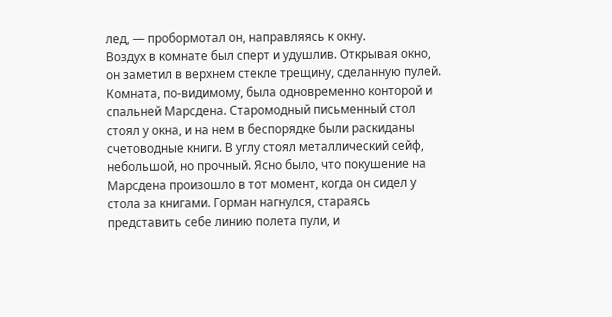лед, — пробормотал он, направляясь к окну.
Воздух в комнате был сперт и удушлив. Открывая окно, он заметил в верхнем стекле трещину, сделанную пулей. Комната, по-видимому, была одновременно конторой и спальней Марсдена. Старомодный письменный стол стоял у окна, и на нем в беспорядке были раскиданы счетоводные книги. В углу стоял металлический сейф, небольшой, но прочный. Ясно было, что покушение на Марсдена произошло в тот момент, когда он сидел у стола за книгами. Горман нагнулся, стараясь представить себе линию полета пули, и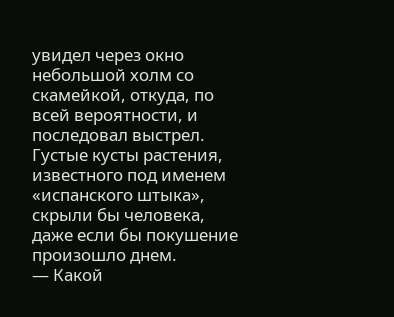увидел через окно небольшой холм со скамейкой, откуда, по всей вероятности, и последовал выстрел. Густые кусты растения, известного под именем «испанского штыка», скрыли бы человека, даже если бы покушение произошло днем.
— Какой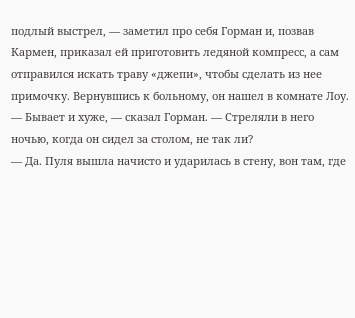подлый выстрел, — заметил про себя Горман и, позвав Кармен, приказал ей приготовить ледяной компресс, а сам отправился искать траву «джепи», чтобы сделать из нее примочку. Вернувшись к больному, он нашел в комнате Лоу.
— Бывает и хуже, — сказал Горман. — Стреляли в него ночью, когда он сидел за столом, не так ли?
— Да. Пуля вышла начисто и ударилась в стену, вон там, где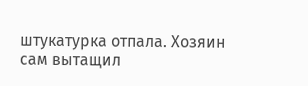штукатурка отпала. Хозяин сам вытащил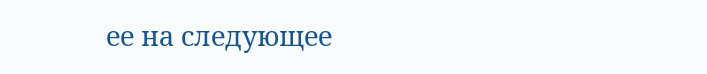ее на следующее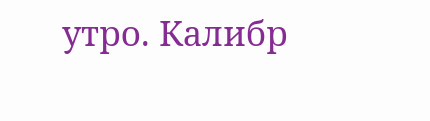утро. Калибр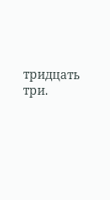тридцать три.